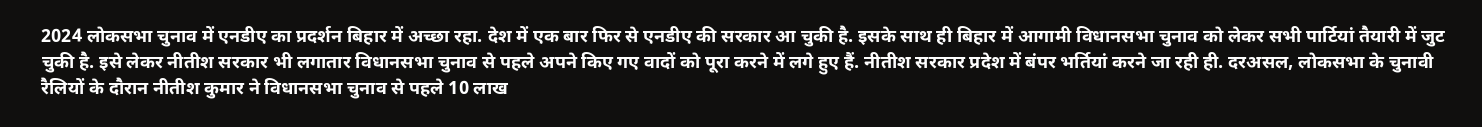2024 लोकसभा चुनाव में एनडीए का प्रदर्शन बिहार में अच्छा रहा. देश में एक बार फिर से एनडीए की सरकार आ चुकी है. इसके साथ ही बिहार में आगामी विधानसभा चुनाव को लेकर सभी पार्टियां तैयारी में जुट चुकी है. इसे लेकर नीतीश सरकार भी लगातार विधानसभा चुनाव से पहले अपने किए गए वादों को पूरा करने में लगे हुए हैं. नीतीश सरकार प्रदेश में बंपर भर्तियां करने जा रही ही. दरअसल, लोकसभा के चुनावी रैलियों के दौरान नीतीश कुमार ने विधानसभा चुनाव से पहले 10 लाख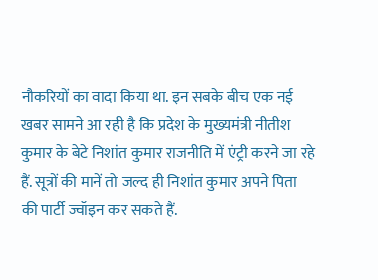नौकरियों का वादा किया था. इन सबके बीच एक नई खबर सामने आ रही है कि प्रदेश के मुख्यमंत्री नीतीश कुमार के बेटे निशांत कुमार राजनीति में एंट्री करने जा रहे हैं. सूत्रों की मानें तो जल्द ही निशांत कुमार अपने पिता की पार्टी ज्वॉइन कर सकते हैं.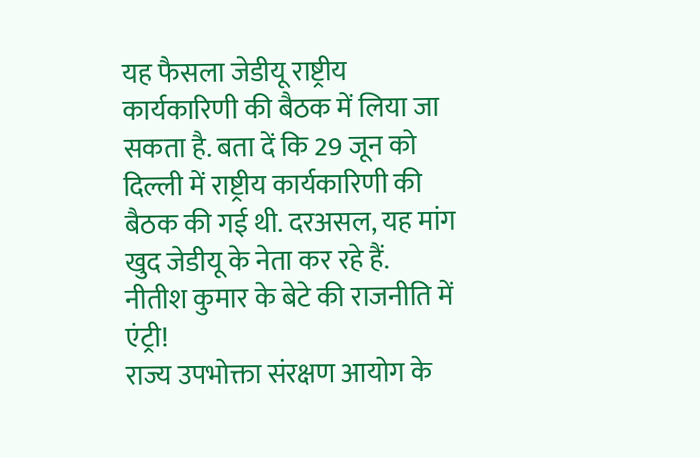यह फैसला जेडीयू राष्ट्रीय कार्यकारिणी की बैठक में लिया जा सकता है. बता दें कि 29 जून को दिल्ली में राष्ट्रीय कार्यकारिणी की बैठक की गई थी. दरअसल, यह मांग खुद जेडीयू के नेता कर रहे हैं.
नीतीश कुमार के बेटे की राजनीति में एंट्री!
राज्य उपभोक्ता संरक्षण आयोग के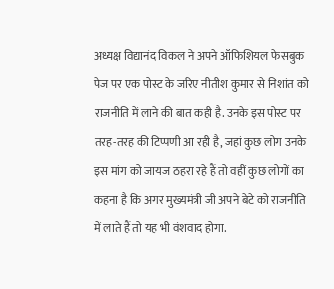अध्यक्ष विद्यानंद विकल ने अपने ऑफिशियल फेसबुक पेज पर एक पोस्ट के जरिए नीतीश कुमार से निशांत को राजनीति में लाने की बात कही है. उनके इस पोस्ट पर तरह-तरह की टिप्पणी आ रही है, जहां कुछ लोग उनके इस मांग को जायज ठहरा रहे हैं तो वहीं कुछ लोगों का कहना है कि अगर मुख्यमंत्री जी अपने बेटे को राजनीति में लाते हैं तो यह भी वंशवाद होगा.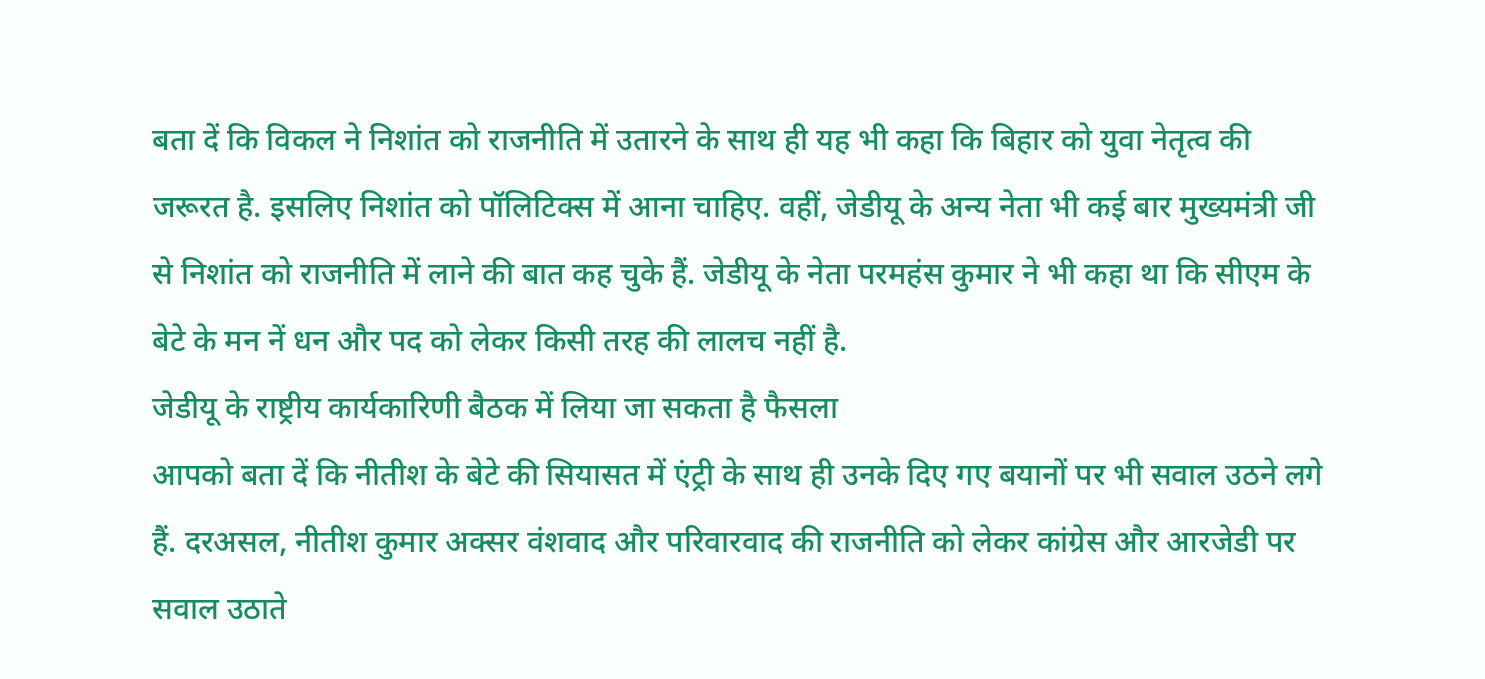बता दें कि विकल ने निशांत को राजनीति में उतारने के साथ ही यह भी कहा कि बिहार को युवा नेतृत्व की जरूरत है. इसलिए निशांत को पॉलिटिक्स में आना चाहिए. वहीं, जेडीयू के अन्य नेता भी कई बार मुख्यमंत्री जी से निशांत को राजनीति में लाने की बात कह चुके हैं. जेडीयू के नेता परमहंस कुमार ने भी कहा था कि सीएम के बेटे के मन नें धन और पद को लेकर किसी तरह की लालच नहीं है.
जेडीयू के राष्ट्रीय कार्यकारिणी बैठक में लिया जा सकता है फैसला
आपको बता दें कि नीतीश के बेटे की सियासत में एंट्री के साथ ही उनके दिए गए बयानों पर भी सवाल उठने लगे हैं. दरअसल, नीतीश कुमार अक्सर वंशवाद और परिवारवाद की राजनीति को लेकर कांग्रेस और आरजेडी पर सवाल उठाते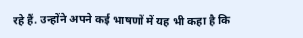रहे हैं. उन्होंने अपने कई भाषणों में यह भी कहा है कि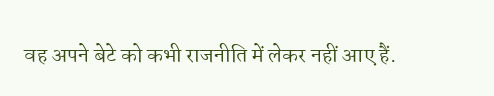वह अपने बेटे को कभी राजनीति में लेकर नहीं आए हैं.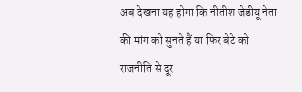अब देखना यह होगा कि नीतीश जेडीयू नेता की मांग को सुनते हैं या फिर बेटे को राजनीति से दूर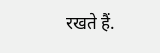रखते हैं.